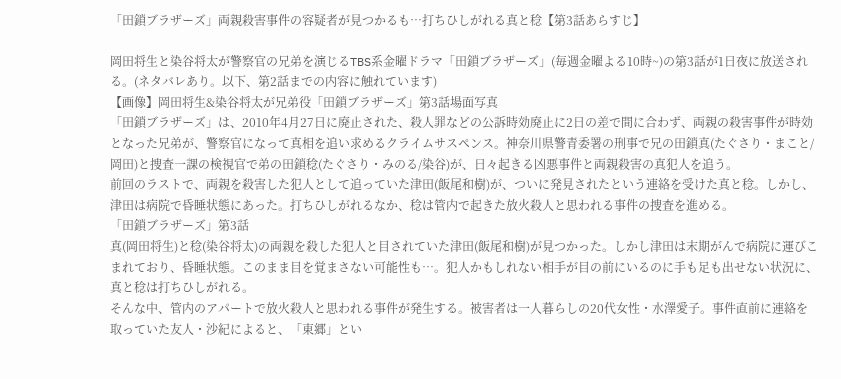「田鎖ブラザーズ」両親殺害事件の容疑者が見つかるも…打ちひしがれる真と稔【第3話あらすじ】

岡田将生と染谷将太が警察官の兄弟を演じるTBS系金曜ドラマ「田鎖ブラザーズ」(毎週金曜よる10時~)の第3話が1日夜に放送される。(ネタバレあり。以下、第2話までの内容に触れています)
【画像】岡田将生&染谷将太が兄弟役「田鎖ブラザーズ」第3話場面写真
「田鎖ブラザーズ」は、2010年4月27日に廃止された、殺人罪などの公訴時効廃止に2日の差で間に合わず、両親の殺害事件が時効となった兄弟が、警察官になって真相を追い求めるクライムサスペンス。神奈川県警青委署の刑事で兄の田鎖真(たぐさり・まこと/岡田)と捜査一課の検視官で弟の田鎖稔(たぐさり・みのる/染谷)が、日々起きる凶悪事件と両親殺害の真犯人を追う。
前回のラストで、両親を殺害した犯人として追っていた津田(飯尾和樹)が、ついに発見されたという連絡を受けた真と稔。しかし、津田は病院で昏睡状態にあった。打ちひしがれるなか、稔は管内で起きた放火殺人と思われる事件の捜査を進める。
「田鎖ブラザーズ」第3話
真(岡田将生)と稔(染谷将太)の両親を殺した犯人と目されていた津田(飯尾和樹)が見つかった。しかし津田は末期がんで病院に運びこまれており、昏睡状態。このまま目を覚まさない可能性も…。犯人かもしれない相手が目の前にいるのに手も足も出せない状況に、真と稔は打ちひしがれる。
そんな中、管内のアパートで放火殺人と思われる事件が発生する。被害者は一人暮らしの20代女性・水澤愛子。事件直前に連絡を取っていた友人・沙紀によると、「東郷」とい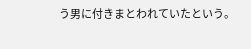う男に付きまとわれていたという。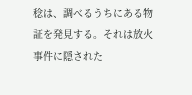稔は、調べるうちにある物証を発見する。それは放火事件に隠された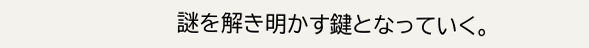謎を解き明かす鍵となっていく。